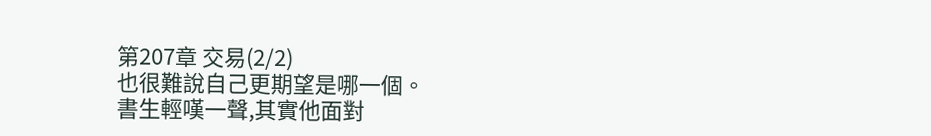第207章 交易(2/2)
也很難說自己更期望是哪一個。
書生輕嘆一聲,其實他面對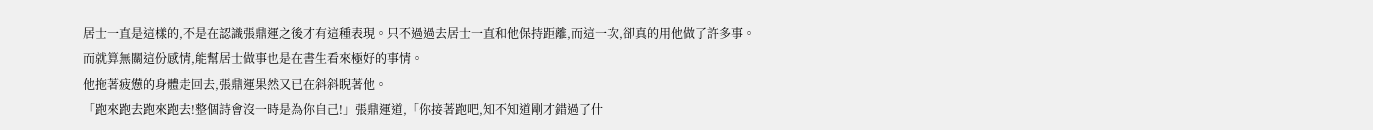居士一直是這樣的,不是在認識張鼎運之後才有這種表現。只不過過去居士一直和他保持距離,而這一次,卻真的用他做了許多事。
而就算無關這份感情,能幫居士做事也是在書生看來極好的事情。
他拖著疲憊的身體走回去,張鼎運果然又已在斜斜睨著他。
「跑來跑去跑來跑去!整個詩會沒一時是為你自己!」張鼎運道,「你接著跑吧,知不知道剛才錯過了什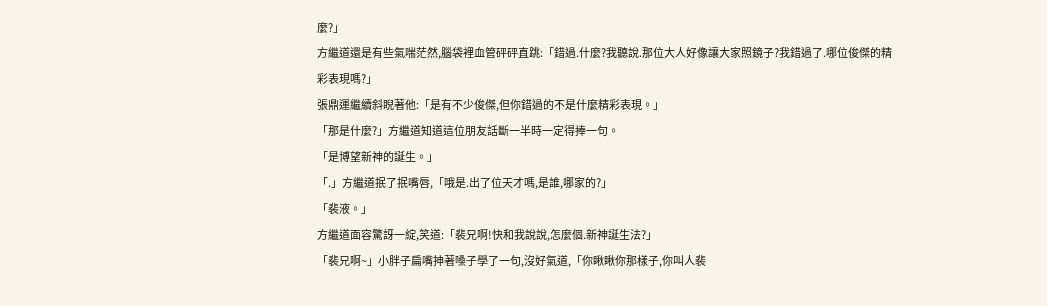麼?」
方繼道還是有些氣喘茫然,腦袋裡血管砰砰直跳:「錯過.什麼?我聽說.那位大人好像讓大家照鏡子?我錯過了.哪位俊傑的精彩表現嗎?」
張鼎運繼續斜睨著他:「是有不少俊傑,但你錯過的不是什麼精彩表現。」
「那是什麼?」方繼道知道這位朋友話斷一半時一定得捧一句。
「是博望新神的誕生。」
「.」方繼道抿了抿嘴唇,「哦是.出了位天才嗎,是誰,哪家的?」
「裴液。」
方繼道面容驚訝一綻,笑道:「裴兄啊!快和我說說,怎麼個.新神誕生法?」
「裴兄啊~」小胖子扁嘴抻著嗓子學了一句,沒好氣道,「你瞅瞅你那樣子,你叫人裴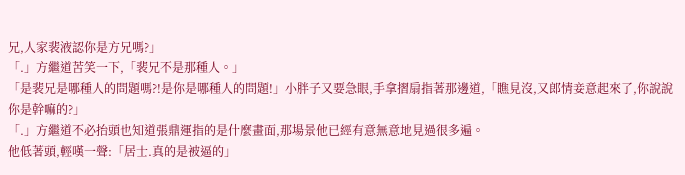兄,人家裴液認你是方兄嗎?」
「.」方繼道苦笑一下,「裴兄不是那種人。」
「是裴兄是哪種人的問題嗎?!是你是哪種人的問題!」小胖子又要急眼,手拿摺扇指著那邊道,「瞧見沒,又郎情妾意起來了,你說說你是幹嘛的?」
「.」方繼道不必抬頭也知道張鼎運指的是什麼畫面,那場景他已經有意無意地見過很多遍。
他低著頭,輕嘆一聲:「居士.真的是被逼的」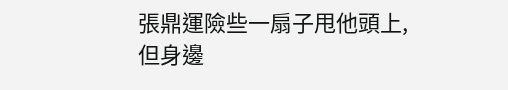張鼎運險些一扇子甩他頭上,但身邊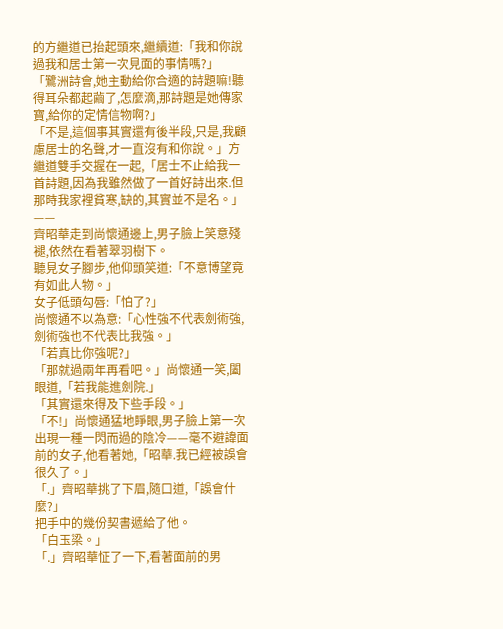的方繼道已抬起頭來,繼續道:「我和你說過我和居士第一次見面的事情嗎?」
「鷺洲詩會,她主動給你合適的詩題嘛!聽得耳朵都起繭了,怎麼滴,那詩題是她傳家寶,給你的定情信物啊?」
「不是,這個事其實還有後半段,只是,我顧慮居士的名聲,才一直沒有和你說。」方繼道雙手交握在一起,「居士不止給我一首詩題,因為我雖然做了一首好詩出來.但那時我家裡貧寒,缺的,其實並不是名。」
——
齊昭華走到尚懷通邊上,男子臉上笑意殘褪,依然在看著翠羽樹下。
聽見女子腳步,他仰頭笑道:「不意博望竟有如此人物。」
女子低頭勾唇:「怕了?」
尚懷通不以為意:「心性強不代表劍術強,劍術強也不代表比我強。」
「若真比你強呢?」
「那就過兩年再看吧。」尚懷通一笑,闔眼道,「若我能進劍院.」
「其實還來得及下些手段。」
「不!」尚懷通猛地睜眼,男子臉上第一次出現一種一閃而過的陰冷——毫不避諱面前的女子,他看著她,「昭華.我已經被誤會很久了。」
「.」齊昭華挑了下眉,隨口道,「誤會什麼?」
把手中的幾份契書遞給了他。
「白玉梁。」
「.」齊昭華怔了一下,看著面前的男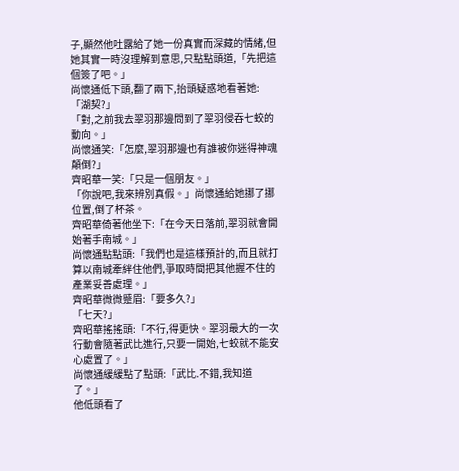子,顯然他吐露給了她一份真實而深藏的情緒,但她其實一時沒理解到意思,只點點頭道,「先把這個簽了吧。」
尚懷通低下頭,翻了兩下,抬頭疑惑地看著她:「湖契?」
「對,之前我去翠羽那邊問到了翠羽侵吞七蛟的動向。」
尚懷通笑:「怎麼,翠羽那邊也有誰被你迷得神魂顛倒?」
齊昭華一笑:「只是一個朋友。」
「你說吧,我來辨別真假。」尚懷通給她挪了挪位置,倒了杯茶。
齊昭華倚著他坐下:「在今天日落前,翠羽就會開始著手南城。」
尚懷通點點頭:「我們也是這樣預計的,而且就打算以南城牽絆住他們,爭取時間把其他握不住的產業妥善處理。」
齊昭華微微蹙眉:「要多久?」
「七天?」
齊昭華搖搖頭:「不行,得更快。翠羽最大的一次行動會隨著武比進行,只要一開始,七蛟就不能安心處置了。」
尚懷通緩緩點了點頭:「武比.不錯,我知道了。」
他低頭看了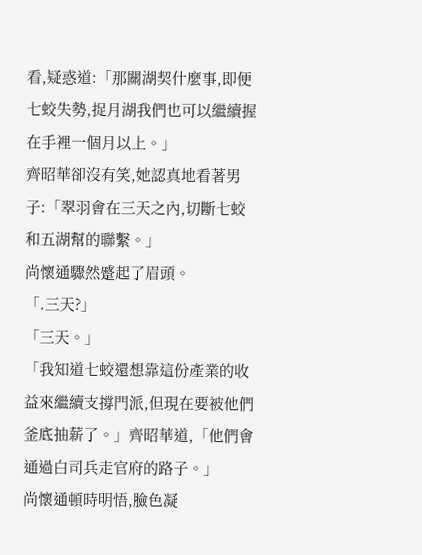看,疑惑道:「那關湖契什麼事,即便七蛟失勢,捉月湖我們也可以繼續握在手裡一個月以上。」
齊昭華卻沒有笑,她認真地看著男子:「翠羽會在三天之內,切斷七蛟和五湖幫的聯繫。」
尚懷通驟然蹙起了眉頭。
「.三天?」
「三天。」
「我知道七蛟還想靠這份產業的收益來繼續支撐門派,但現在要被他們釜底抽薪了。」齊昭華道,「他們會通過白司兵走官府的路子。」
尚懷通頓時明悟,臉色凝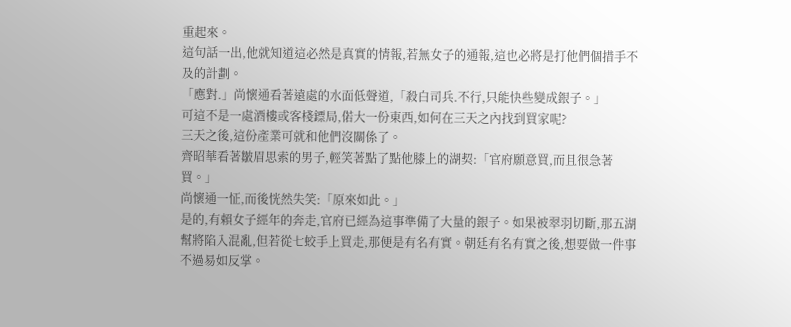重起來。
這句話一出,他就知道這必然是真實的情報,若無女子的通報,這也必將是打他們個措手不及的計劃。
「應對.」尚懷通看著遠處的水面低聲道,「殺白司兵.不行,只能快些變成銀子。」
可這不是一處酒樓或客棧鏢局,偌大一份東西,如何在三天之內找到買家呢?
三天之後,這份產業可就和他們沒關係了。
齊昭華看著皺眉思索的男子,輕笑著點了點他膝上的湖契:「官府願意買,而且很急著買。」
尚懷通一怔,而後恍然失笑:「原來如此。」
是的,有賴女子經年的奔走,官府已經為這事準備了大量的銀子。如果被翠羽切斷,那五湖幫將陷入混亂,但若從七蛟手上買走,那便是有名有實。朝廷有名有實之後,想要做一件事不過易如反掌。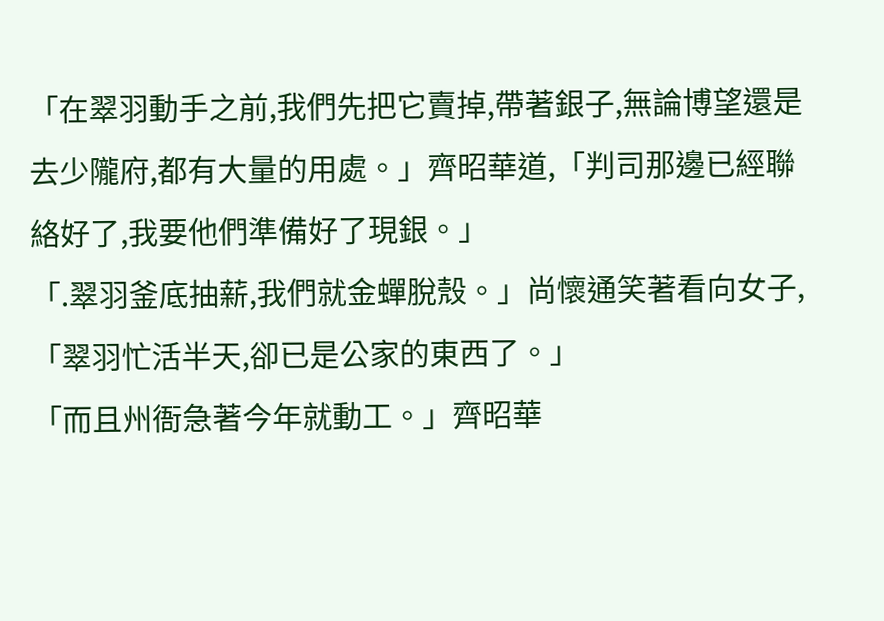「在翠羽動手之前,我們先把它賣掉,帶著銀子,無論博望還是去少隴府,都有大量的用處。」齊昭華道,「判司那邊已經聯絡好了,我要他們準備好了現銀。」
「.翠羽釜底抽薪,我們就金蟬脫殼。」尚懷通笑著看向女子,「翠羽忙活半天,卻已是公家的東西了。」
「而且州衙急著今年就動工。」齊昭華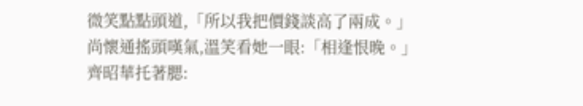微笑點點頭道,「所以我把價錢談高了兩成。」
尚懷通搖頭嘆氣,溫笑看她一眼:「相逢恨晚。」
齊昭華托著腮: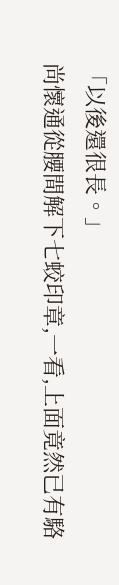「以後還很長。」
尚懷通從腰間解下七蛟印章,一看,上面竟然已有駱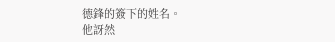德鋒的簽下的姓名。
他訝然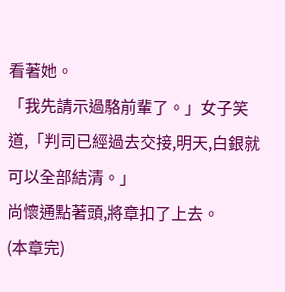看著她。
「我先請示過駱前輩了。」女子笑道,「判司已經過去交接,明天,白銀就可以全部結清。」
尚懷通點著頭,將章扣了上去。
(本章完)